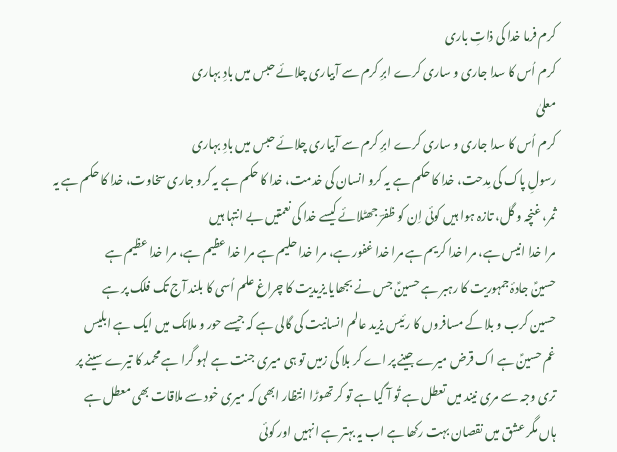کرم فرما خدا کی ذاتِ باری
کرم اُس کا سدا جاری و ساری کرے ابرِ کرم سے آبیاری چلائے حبس میں بادِ بہاری
معلیٰ
کرم اُس کا سدا جاری و ساری کرے ابرِ کرم سے آبیاری چلائے حبس میں بادِ بہاری
رسولِ پاک کی مِدحت، خدا کا حکم ہے یہ کرو انسان کی خدمت، خدا کا حکم ہے یہ کرو جاری سخاوت، خدا کا حکم ہے یہ
ثمر، غنچہ و گل، تازہ ہوا ہیں کوئی اِن کو ظفرؔ جھٹلائے کیسے خدا کی نعمتیں بے انتہا ہیں
مرا خدا انیس ہے، مرا خدا کریم ہے مرا خدا غفور ہے، مرا خدا حلیم ہے مرا خدا عظیم ہے، مرا خدا عظیم ہے
حسینؑ جادۂ جمہوریت کا رہبر ہے حسینؑ جس نے بجھایا یزیدیت کا چراغ علم اُسی کا بلند آج تک فلک پر ہے
حسین کرب و بلا کے مسافروں کا رئیس یزید عالم انسانیت کی گالی ہے کہ جیسے حور و ملائک میں ایک ہے ابلیس
غم حسینؑ ہے اک قرض میرے جینے پر اے کر بلا کی زمیں تو ہی میری جنت ہے لہو گرا ہے محمد کا تیرے سینے پر
تری وجہ سے مری نیند میں تعطل ہے تُو آ گیا ہے تو کر تھوڑا انتظار ابھی کہ میری خود سے ملاقات بھی معطل ہے
ہاں مگر عشق میں نقصان بہت رکھا ہے اب یہ بہتر ہے انہیں اور کوئی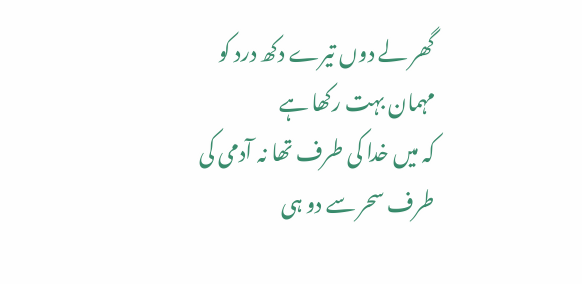گھر لے دوں تیرے دکھ درد کو مہمان بہت رکھا ہے
کہ میں خدا کی طرف تھا نہ آدمی کی طرف سحر سے دو ہی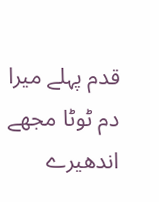قدم پہلے میرا دم ٹوٹا مجھے اندھیرے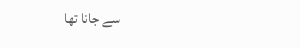سے جانا تھا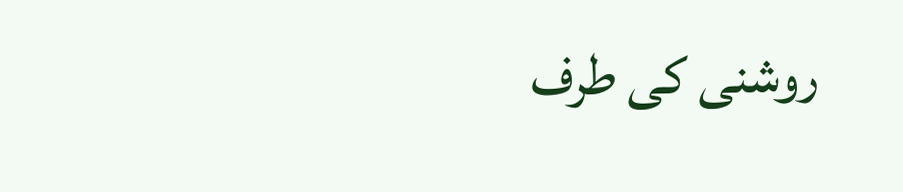روشنی کی طرف